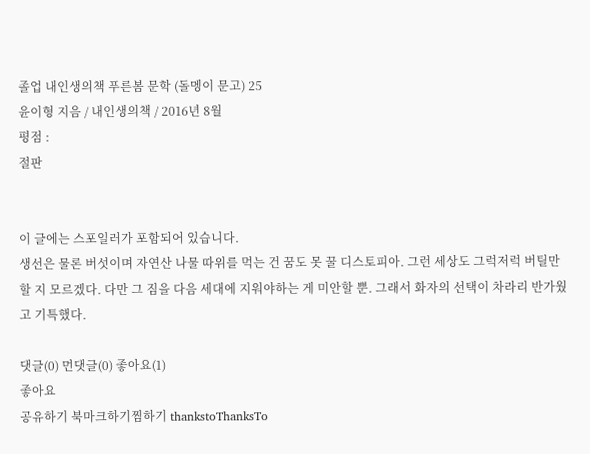졸업 내인생의책 푸른봄 문학 (돌멩이 문고) 25
윤이형 지음 / 내인생의책 / 2016년 8월
평점 :
절판


이 글에는 스포일러가 포함되어 있습니다.
생선은 물론 버섯이며 자연산 나물 따위를 먹는 건 꿈도 못 꿀 디스토피아. 그런 세상도 그럭저럭 버틸만 할 지 모르겠다. 다만 그 짐을 다음 세대에 지워야하는 게 미안할 뿐. 그래서 화자의 선택이 차라리 반가웠고 기특했다.

댓글(0) 먼댓글(0) 좋아요(1)
좋아요
공유하기 북마크하기찜하기 thankstoThanksTo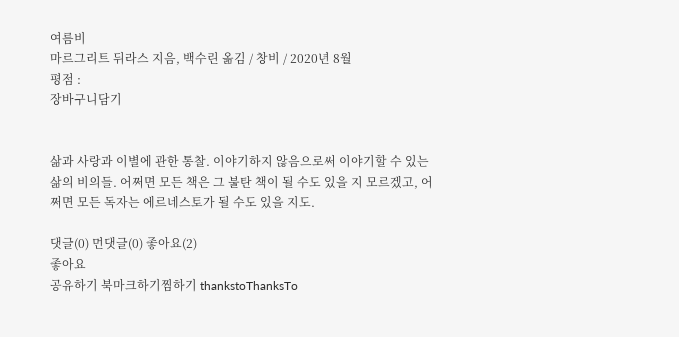여름비
마르그리트 뒤라스 지음, 백수린 옮김 / 창비 / 2020년 8월
평점 :
장바구니담기


삶과 사랑과 이별에 관한 통찰. 이야기하지 않음으로써 이야기할 수 있는 삶의 비의들. 어쩌면 모든 책은 그 불탄 책이 될 수도 있을 지 모르겠고, 어쩌면 모든 독자는 에르네스토가 될 수도 있을 지도.

댓글(0) 먼댓글(0) 좋아요(2)
좋아요
공유하기 북마크하기찜하기 thankstoThanksTo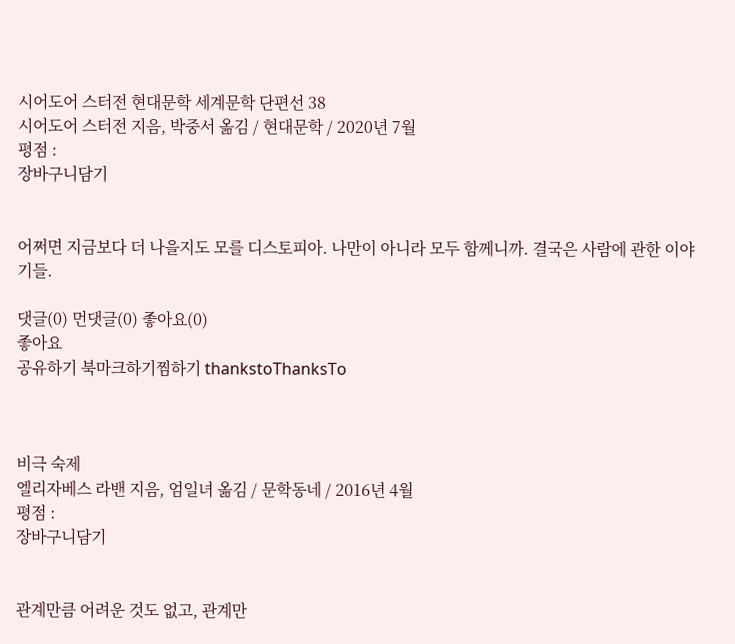시어도어 스터전 현대문학 세계문학 단편선 38
시어도어 스터전 지음, 박중서 옮김 / 현대문학 / 2020년 7월
평점 :
장바구니담기


어쩌면 지금보다 더 나을지도 모를 디스토피아. 나만이 아니라 모두 함께니까. 결국은 사람에 관한 이야기들.

댓글(0) 먼댓글(0) 좋아요(0)
좋아요
공유하기 북마크하기찜하기 thankstoThanksTo



비극 숙제
엘리자베스 라밴 지음, 엄일녀 옮김 / 문학동네 / 2016년 4월
평점 :
장바구니담기


관계만큼 어려운 것도 없고, 관계만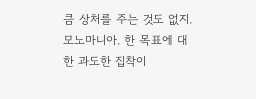큼 상처를 주는 것도 없지. 모노마니아. 한 목표에 대한 과도한 집착이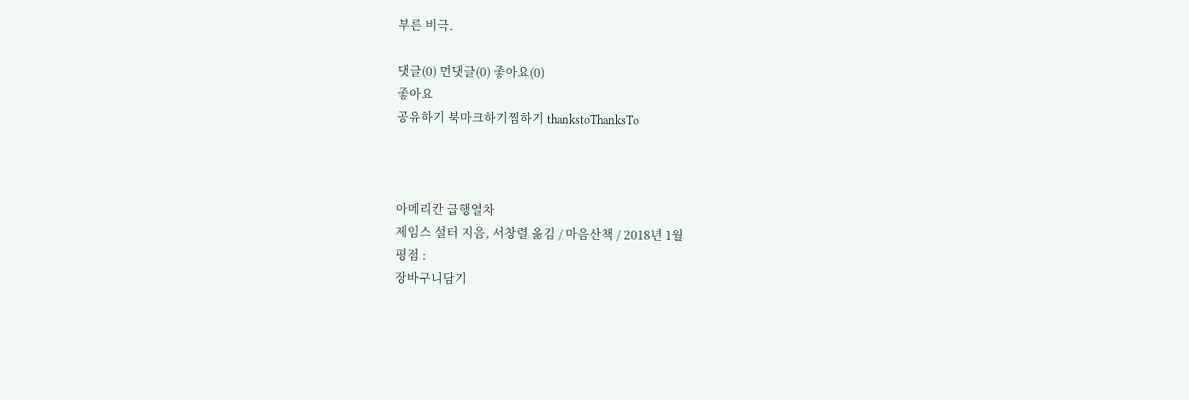부른 비극.

댓글(0) 먼댓글(0) 좋아요(0)
좋아요
공유하기 북마크하기찜하기 thankstoThanksTo



아메리칸 급행열차
제임스 설터 지음, 서창렬 옮김 / 마음산책 / 2018년 1월
평점 :
장바구니담기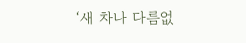‘새 차나 다름없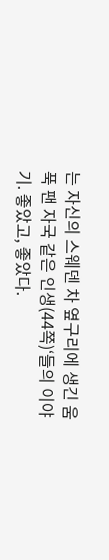는 자신의 스웨덴 차 옆구리에 생긴 움푹 팬 자국 같은 인생(44쪽)‘들의 이야기. 좋았고, 좋았다.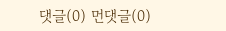댓글(0) 먼댓글(0)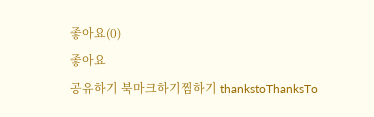좋아요(0)
좋아요
공유하기 북마크하기찜하기 thankstoThanksTo